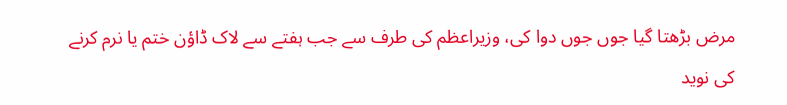مرض بڑھتا گیا جوں جوں دوا کی، وزیراعظم کی طرف سے جب ہفتے سے لاک ڈاؤن ختم یا نرم کرنے کی نوید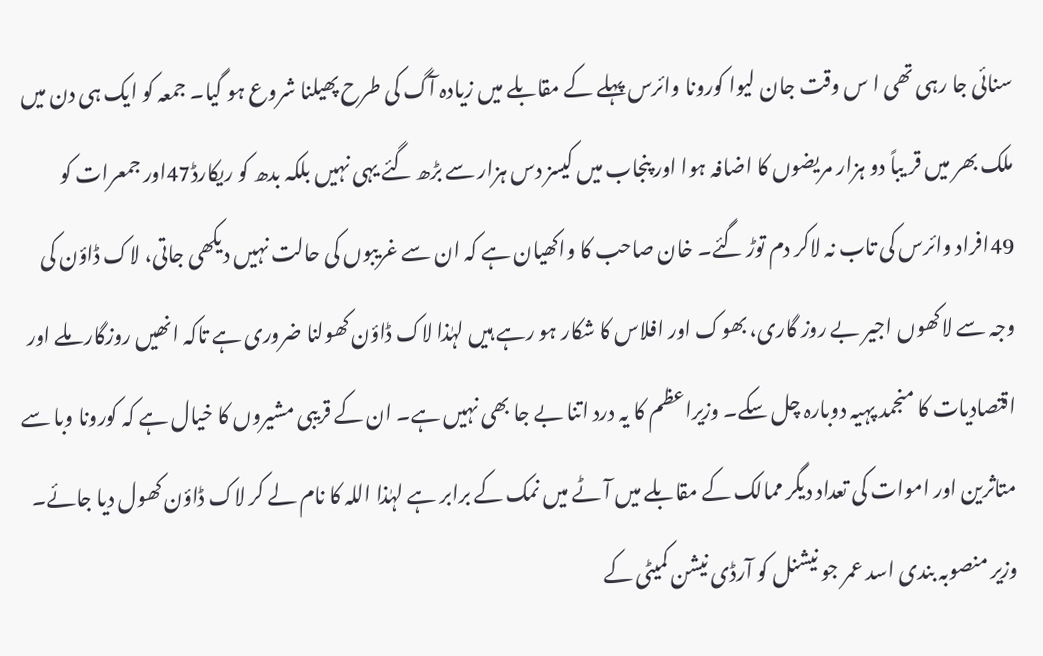سنائی جا رہی تھی ا س وقت جان لیوا کورونا وائرس پہلے کے مقابلے میں زیادہ آگ کی طرح پھیلنا شروع ہو گیا۔ جمعہ کو ایک ہی دن میں ملک بھر میں قر یباً دو ہزار مریضوں کا اضافہ ہوا اور پنجاب میں کیسز دس ہزار سے بڑھ گئے یہی نہیں بلکہ بدھ کو ریکارڈ47اور جمعرات کو 49افراد وائرس کی تاب نہ لاکر دم توڑ گئے۔ خان صاحب کا واکھیان ہے کہ ان سے غریبوں کی حالت نہیں دیکھی جاتی، لاک ڈاؤن کی وجہ سے لاکھوں اجیر بے روز گاری، بھوک اور افلاس کا شکار ہو رہے ہیں لہٰذا لاک ڈاؤن کھولنا ضروری ہے تاکہ انھیں روزگار ملے اور اقتصادیات کا منجمد پہیہ دوبارہ چل سکے۔ وزیراعظم کا یہ درد اتنا بے جا بھی نہیں ہے۔ ان کے قریبی مشیروں کا خیال ہے کہ کورونا وبا سے متاثرین اور اموات کی تعداد دیگر ممالک کے مقابلے میں آٹے میں نمک کے برابر ہے لہٰذا اللہ کا نام لے کر لاک ڈاؤن کھول دیا جائے۔ وزیر منصوبہ بندی اسد عمر جو نیشنل کو آرڈی نیشن کمیٹی کے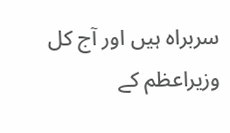سربراہ ہیں اور آج کل وزیراعظم کے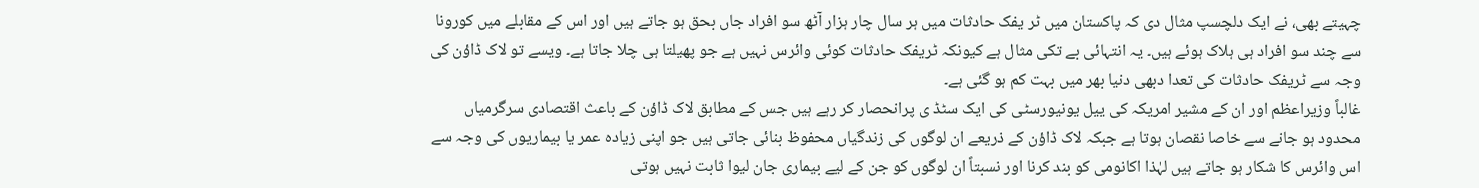چہیتے بھی، نے ایک دلچسپ مثال دی کہ پاکستان میں ٹر یفک حادثات میں ہر سال چار ہزار آٹھ سو افراد جاں بحق ہو جاتے ہیں اور اس کے مقابلے میں کورونا سے چند سو افراد ہی ہلاک ہوئے ہیں۔ یہ انتہائی بے تکی مثال ہے کیونکہ ٹریفک حادثات کوئی وائرس نہیں ہے جو پھیلتا ہی چلا جاتا ہے۔ ویسے تو لاک ڈاؤن کی وجہ سے ٹریفک حادثات کی تعدا دبھی دنیا بھر میں بہت کم ہو گئی ہے۔
غالباً وزیراعظم اور ان کے مشیر امریکہ کی ییل یونیورسٹی کی ایک سٹڈ ی پرانحصار کر رہے ہیں جس کے مطابق لاک ڈاؤن کے باعث اقتصادی سرگرمیاں محدود ہو جانے سے خاصا نقصان ہوتا ہے جبکہ لاک ڈاؤن کے ذریعے ان لوگوں کی زندگیاں محفوظ بنائی جاتی ہیں جو اپنی زیادہ عمر یا بیماریوں کی وجہ سے اس وائرس کا شکار ہو جاتے ہیں لہٰذا اکانومی کو بند کرنا اور نسبتاً ان لوگوں کو جن کے لیے بیماری جان لیوا ثابت نہیں ہوتی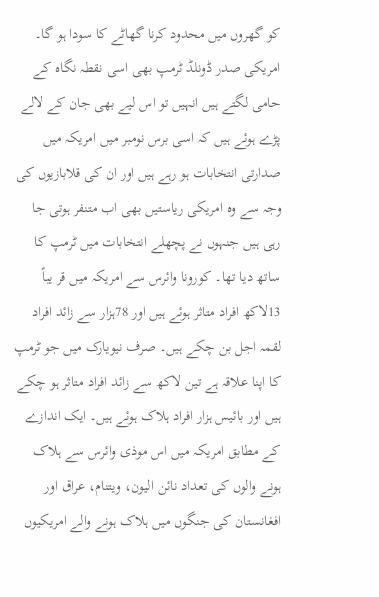کو گھروں میں محدود کرنا گھاٹے کا سودا ہو گا۔ امریکی صدر ڈونلڈ ٹرمپ بھی اسی نقطہ نگاہ کے حامی لگتے ہیں انہیں تو اس لیے بھی جان کے لالے پڑے ہوئے ہیں کہ اسی برس نومبر میں امریکہ میں صدارتی انتخابات ہو رہے ہیں اور ان کی قلابازیوں کی وجہ سے وہ امریکی ریاستیں بھی اب متنفر ہوتی جا رہی ہیں جنہوں نے پچھلے انتخابات میں ٹرمپ کا ساتھ دیا تھا۔ کورونا وائرس سے امریکہ میں قر یباً 13لاکھ افراد متاثر ہوئے ہیں اور 78ہزار سے زائد افراد لقمہ اجل بن چکے ہیں۔ صرف نیویارک میں جو ٹرمپ کا اپنا علاقہ ہے تین لاکھ سے زائد افراد متاثر ہو چکے ہیں اور بائیس ہزار افراد ہلاک ہوئے ہیں۔ ایک اندازے کے مطابق امریکہ میں اس موذی وائرس سے ہلاک ہونے والوں کی تعداد نائن الیون، ویتنام، عراق اور افغانستان کی جنگوں میں ہلاک ہونے والے امریکیوں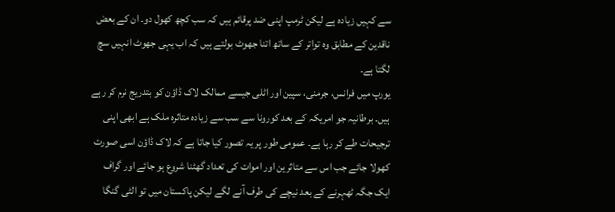سے کہیں زیادہ ہے لیکن ٹرمپ اپنی ضد پرقائم ہیں کہ سب کچھ کھول دو۔ ان کے بعض ناقدین کے مطابق وہ تواتر کے ساتھ اتنا جھوٹ بولتے ہیں کہ اب یہی جھوٹ انہیں سچ لگتا ہے۔
یورپ میں فرانس، جرمنی، سپین اور اٹلی جیسے ممالک لاک ڈاؤن کو بتدریج نرم کر رہے ہیں۔ برطانیہ جو امریکہ کے بعد کورونا سے سب سے زیادہ متاثرہ ملک ہے ابھی اپنی ترجیحات طے کر رہا ہے۔ عمومی طور پر یہ تصور کیا جاتا ہے کہ لاک ڈاؤن اسی صورت کھولا جائے جب اس سے متاثرین اور اموات کی تعداد گھٹنا شروع ہو جائے اور گراف ایک جگہ ٹھہرنے کے بعد نیچے کی طرف آنے لگے لیکن پاکستان میں تو الٹی گنگا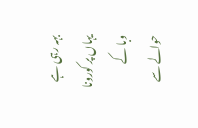بہہ رہی ہے یہاں پر کورونا وبا کے حوالے سے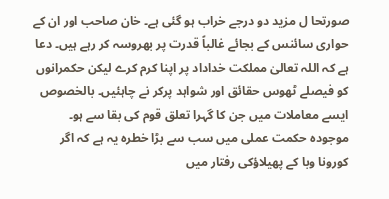صورتحا ل مزید دو درجے خراب ہو گئی ہے۔ خان صاحب اور ان کے حواری سائنس کے بجائے غالباً قدرت پر بھروسہ کر رہے ہیں۔ دعا ہے کہ اللہ تعالیٰ مملکت خداداد پر اپنا کرم کرے لیکن حکمرانوں کو فیصلے ٹھوس حقائق اور شواہد پرکر نے چاہئیں۔ بالخصوص ایسے معاملات میں جن کا گہرا تعلق قوم کی بقا سے ہو۔ موجودہ حکمت عملی میں سب سے بڑا خطرہ یہ ہے کہ اگر کورونا وبا کے پھیلاؤکی رفتار میں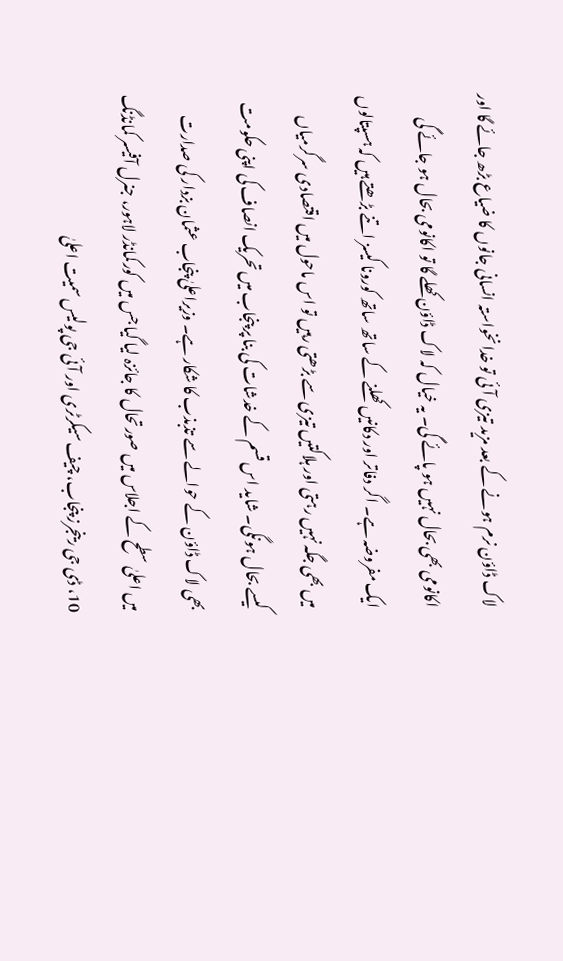لاک ڈاؤن نرم ہونے کے بعد مزید تیزی آئی تو خدا نخواستہ انسانی جانوں کا ضیاع بڑھ جائے گا اور اکانومی بھی بحال نہیں ہو پائے گی۔ یہ خیال کہ لاک ڈاؤن کھلے گا تو اکانومی بحال ہو جائے گی ایک مفروضہ ہے۔ اگر دفاتر اور دکانیں کھلنے کے ساتھ ساتھ کورونا کیسز اتنے بڑھتے ہیں کہ ہسپتالوں میں بھی جگہ نہیں رہتی اور ہلاکتیں تیزی سے بڑھتی رہیں تو اس ماحول میں اقتصادی سرگرمیاں کیسے بحال ہونگی۔ شاید اس قسم کے خدشات کی بنا پر پنجاب میں تحریک انصاف کی اپنی حکومت بھی لاک ڈاؤن کے حوالے سے تذبذب کا شکار ہے۔ وزیراعلیٰ پنجاب عثمان بزدار کی صدارت میں اعلیٰ سطح کے اجلاس میں صورتحال کا جائزہ لیا گیا جس میں کورکمانڈر لاہور، جنرل آفیسر کمانڈنگ 10، ڈی جی رینجرز پنجاب، چیف سیکرٹری اور آئی جی پولیس سمیت اعلیٰ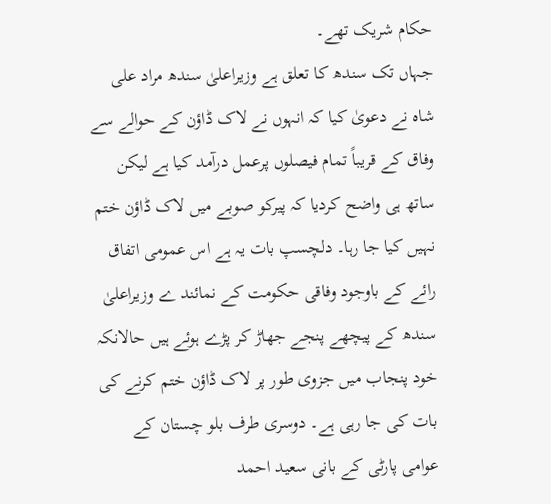حکام شریک تھے۔
جہاں تک سندھ کا تعلق ہے وزیراعلیٰ سندھ مراد علی شاہ نے دعویٰ کیا کہ انہوں نے لاک ڈاؤن کے حوالے سے وفاق کے قریباً تمام فیصلوں پرعمل درآمد کیا ہے لیکن ساتھ ہی واضح کردیا کہ پیرکو صوبے میں لاک ڈاؤن ختم نہیں کیا جا رہا۔ دلچسپ بات یہ ہے اس عمومی اتفاق رائے کے باوجود وفاقی حکومت کے نمائند ے وزیراعلیٰ سندھ کے پیچھے پنجے جھاڑ کر پڑے ہوئے ہیں حالانکہ خود پنجاب میں جزوی طور پر لاک ڈاؤن ختم کرنے کی بات کی جا رہی ہے۔ دوسری طرف بلو چستان کے عوامی پارٹی کے بانی سعید احمد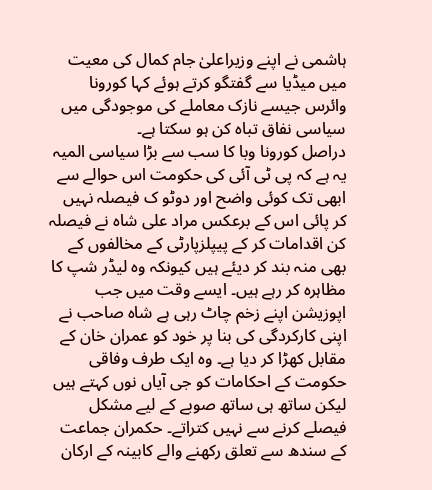ہاشمی نے اپنے وزیراعلیٰ جام کمال کی معیت میں میڈیا سے گفتگو کرتے ہوئے کہا کورونا وائرس جیسے نازک معاملے کی موجودگی میں سیاسی نفاق تباہ کن ہو سکتا ہے۔
دراصل کورونا وبا کا سب سے بڑا سیاسی المیہ یہ ہے کہ پی ٹی آئی کی حکومت اس حوالے سے ابھی تک کوئی واضح اور دوٹو ک فیصلہ نہیں کر پائی اس کے برعکس مراد علی شاہ نے فیصلہ کن اقدامات کر کے پیپلزپارٹی کے مخالفوں کے بھی منہ بند کر دیئے ہیں کیونکہ وہ لیڈر شپ کا مظاہرہ کر رہے ہیں۔ ایسے وقت میں جب اپوزیشن اپنے زخم چاٹ رہی ہے شاہ صاحب نے اپنی کارکردگی کی بنا پر خود کو عمران خان کے مقابل کھڑا کر دیا ہے۔ وہ ایک طرف وفاقی حکومت کے احکامات کو جی آیاں نوں کہتے ہیں لیکن ساتھ ہی ساتھ صوبے کے لیے مشکل فیصلے کرنے سے نہیں کتراتے۔ حکمران جماعت کے سندھ سے تعلق رکھنے والے کابینہ کے ارکان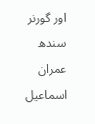اور گورنر سندھ عمران اسماعیل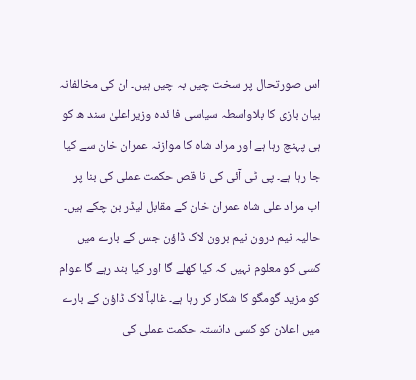اس صورتحال پر سخت چیں بہ چیں ہیں۔ ان کی مخالفانہ بیان بازی کا بلاواسطہ سیاسی فا ئدہ وزیراعلیٰ سند ھ کو ہی پہنچ رہا ہے اور مراد شاہ کا موازنہ عمران خان سے کیا جا رہا ہے۔ پی ٹی آئی کی نا قص حکمت عملی کی بنا پر اب مراد علی شاہ عمران خان کے مقابل لیڈر بن چکے ہیں۔ حالیہ نیم درون نیم برون لاک ڈاؤن جس کے بارے میں کسی کو معلوم نہیں کہ کیا کھلے گا اور کیا بند رہے گا عوام کو مزید گومگو کا شکار کر رہا ہے۔ غالباً لاک ڈاؤن کے بارے میں اعلان کو کسی دانستہ حکمت عملی کی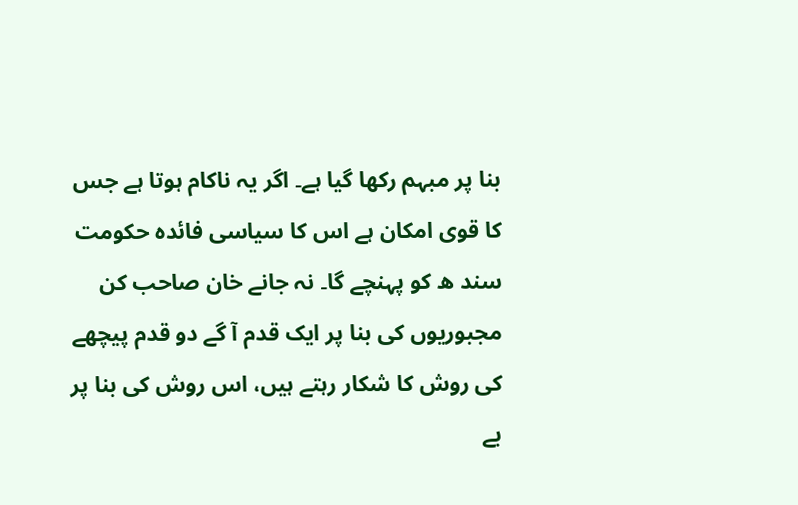بنا پر مبہم رکھا گیا ہے۔ اگر یہ ناکام ہوتا ہے جس کا قوی امکان ہے اس کا سیاسی فائدہ حکومت سند ھ کو پہنچے گا۔ نہ جانے خان صاحب کن مجبوریوں کی بنا پر ایک قدم آ گے دو قدم پیچھے کی روش کا شکار رہتے ہیں، اس روش کی بنا پر بے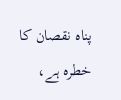پناہ نقصان کا خطرہ ہے،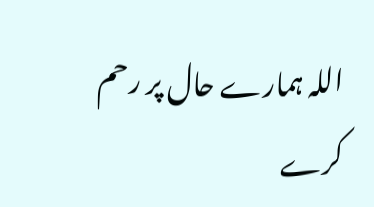اللہ ہمارے حال پر رحم کرے